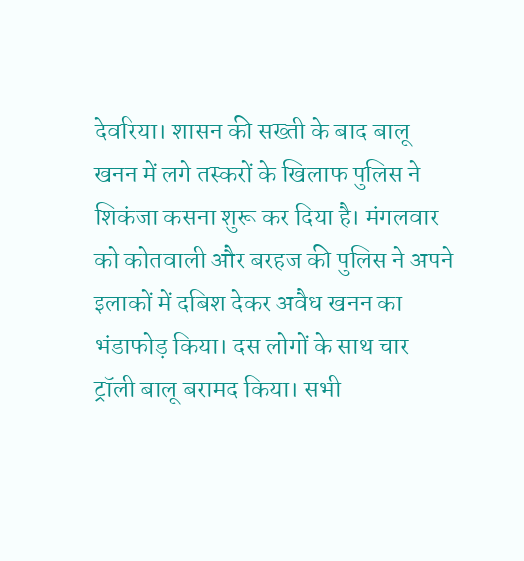देवरिया। शासन की सख्ती के बाद बालू खनन में लगे तस्करों के खिलाफ पुलिस ने शिकंजा कसना शुरू कर दिया है। मंगलवार को कोतवाली और बरहज की पुलिस ने अपने इलाकों में दबिश देकर अवैध खनन का भंडाफोड़ किया। दस लोगों के साथ चार ट्रॉली बालू बरामद किया। सभी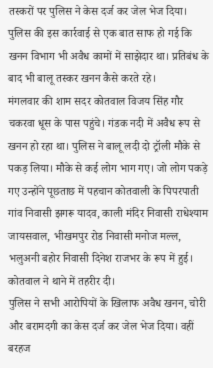तस्करों पर पुलिस ने केस दर्ज कर जेल भेज दिया। पुलिस की इस कार्रवाई से एक बात साफ हो गई कि खनन विभाग भी अवैध कामों में साझेदार था। प्रतिबंध के बाद भी बालू तस्कर खनन कैसे करते रहे।
मंगलवार की शाम सदर कोतवाल विजय सिंह गौर चकरवा धूस के पास पहुंचे। गंडक नदी में अवैध रूप से खनन हो रहा था। पुलिस ने बालू लदी दो ट्रॉली मौके से पकड़ लिया। मौके से कई लोग भाग गए। जो लोग पकड़े गए उन्होंने पूछताछ में पहचान कोतवाली के पिपरपाती गांव निवासी झगरू यादव, काली मंदिर निवासी राधेश्याम जायसवाल, भीखमपुर रोड निवासी मनोज मल्ल, भलुअनी बहोर निवासी दिनेश राजभर के रूप में हुई। कोतवाल ने थाने में तहरीर दी।
पुलिस ने सभी आरोपियों के खिलाफ अवैध खनन, चोरी और बरामदगी का केस दर्ज कर जेल भेज दिया। वहीं बरहज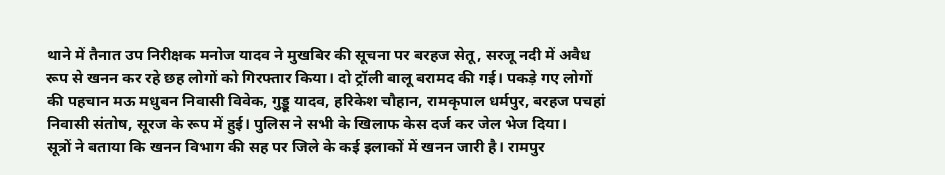थाने में तैनात उप निरीक्षक मनोज यादव ने मुखबिर की सूचना पर बरहज सेतू, सरजू नदी में अवैध रूप से खनन कर रहे छह लोगों को गिरफ्तार किया। दो ट्रॉली बालू बरामद की गई। पकड़े गए लोगों की पहचान मऊ मधुबन निवासी विवेक, गुड्डू यादव, हरिकेश चौहान, रामकृपाल धर्मपुर, बरहज पचहां निवासी संतोष, सूरज के रूप में हुई। पुलिस ने सभी के खिलाफ केस दर्ज कर जेल भेज दिया।
सूत्रों ने बताया कि खनन विभाग की सह पर जिले के कई इलाकों में खनन जारी है। रामपुर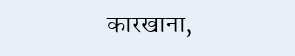कारखाना,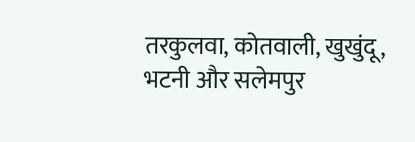तरकुलवा, कोतवाली, खुखुंदू, भटनी और सलेमपुर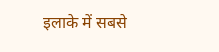इलाके में सबसे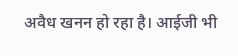अवैध खनन हो रहा है। आईजी भी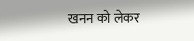खनन को लेकर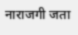नाराजगी जता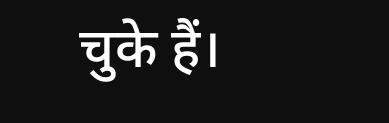चुके हैं।